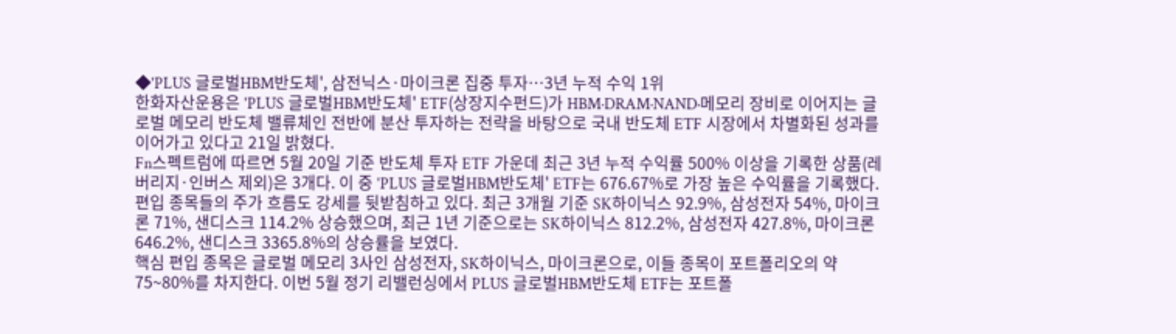◆'PLUS 글로벌HBM반도체', 삼전닉스·마이크론 집중 투자…3년 누적 수익 1위
한화자산운용은 'PLUS 글로벌HBM반도체' ETF(상장지수펀드)가 HBM·DRAM·NAND·메모리 장비로 이어지는 글로벌 메모리 반도체 밸류체인 전반에 분산 투자하는 전략을 바탕으로 국내 반도체 ETF 시장에서 차별화된 성과를 이어가고 있다고 21일 밝혔다.
Fn스펙트럼에 따르면 5월 20일 기준 반도체 투자 ETF 가운데 최근 3년 누적 수익률 500% 이상을 기록한 상품(레버리지·인버스 제외)은 3개다. 이 중 'PLUS 글로벌HBM반도체' ETF는 676.67%로 가장 높은 수익률을 기록했다.
편입 종목들의 주가 흐름도 강세를 뒷받침하고 있다. 최근 3개월 기준 SK하이닉스 92.9%, 삼성전자 54%, 마이크론 71%, 샌디스크 114.2% 상승했으며, 최근 1년 기준으로는 SK하이닉스 812.2%, 삼성전자 427.8%, 마이크론 646.2%, 샌디스크 3365.8%의 상승률을 보였다.
핵심 편입 종목은 글로벌 메모리 3사인 삼성전자, SK하이닉스, 마이크론으로, 이들 종목이 포트폴리오의 약 75~80%를 차지한다. 이번 5월 정기 리밸런싱에서 PLUS 글로벌HBM반도체 ETF는 포트폴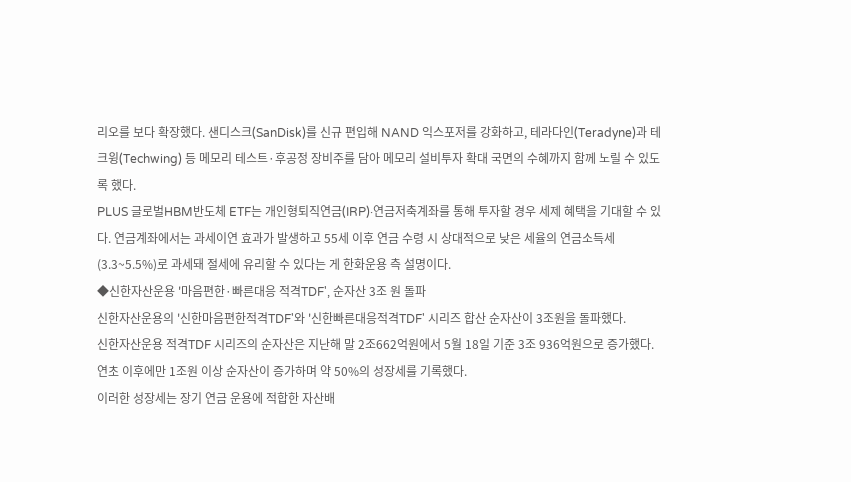리오를 보다 확장했다. 샌디스크(SanDisk)를 신규 편입해 NAND 익스포저를 강화하고, 테라다인(Teradyne)과 테크윙(Techwing) 등 메모리 테스트·후공정 장비주를 담아 메모리 설비투자 확대 국면의 수혜까지 함께 노릴 수 있도록 했다.
PLUS 글로벌HBM반도체 ETF는 개인형퇴직연금(IRP)·연금저축계좌를 통해 투자할 경우 세제 혜택을 기대할 수 있다. 연금계좌에서는 과세이연 효과가 발생하고 55세 이후 연금 수령 시 상대적으로 낮은 세율의 연금소득세(3.3~5.5%)로 과세돼 절세에 유리할 수 있다는 게 한화운용 측 설명이다.
◆신한자산운용 '마음편한·빠른대응 적격TDF', 순자산 3조 원 돌파
신한자산운용의 '신한마음편한적격TDF'와 '신한빠른대응적격TDF' 시리즈 합산 순자산이 3조원을 돌파했다.
신한자산운용 적격TDF 시리즈의 순자산은 지난해 말 2조662억원에서 5월 18일 기준 3조 936억원으로 증가했다. 연초 이후에만 1조원 이상 순자산이 증가하며 약 50%의 성장세를 기록했다.
이러한 성장세는 장기 연금 운용에 적합한 자산배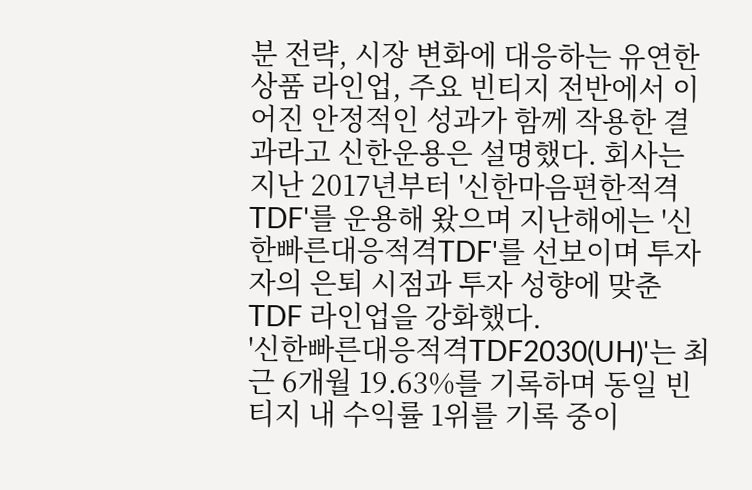분 전략, 시장 변화에 대응하는 유연한 상품 라인업, 주요 빈티지 전반에서 이어진 안정적인 성과가 함께 작용한 결과라고 신한운용은 설명했다. 회사는 지난 2017년부터 '신한마음편한적격TDF'를 운용해 왔으며 지난해에는 '신한빠른대응적격TDF'를 선보이며 투자자의 은퇴 시점과 투자 성향에 맞춘 TDF 라인업을 강화했다.
'신한빠른대응적격TDF2030(UH)'는 최근 6개월 19.63%를 기록하며 동일 빈티지 내 수익률 1위를 기록 중이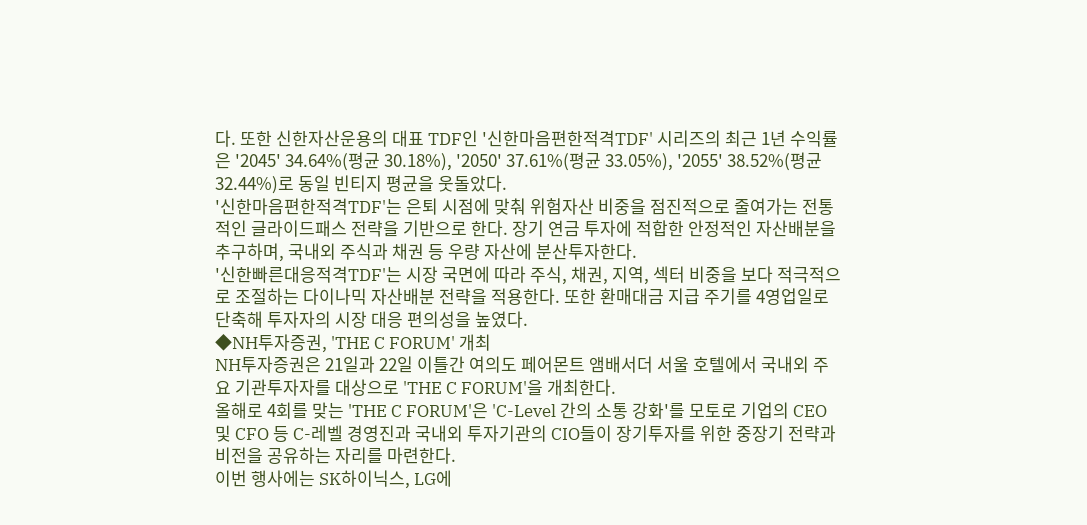다. 또한 신한자산운용의 대표 TDF인 '신한마음편한적격TDF' 시리즈의 최근 1년 수익률은 '2045' 34.64%(평균 30.18%), '2050' 37.61%(평균 33.05%), '2055' 38.52%(평균 32.44%)로 동일 빈티지 평균을 웃돌았다.
'신한마음편한적격TDF'는 은퇴 시점에 맞춰 위험자산 비중을 점진적으로 줄여가는 전통적인 글라이드패스 전략을 기반으로 한다. 장기 연금 투자에 적합한 안정적인 자산배분을 추구하며, 국내외 주식과 채권 등 우량 자산에 분산투자한다.
'신한빠른대응적격TDF'는 시장 국면에 따라 주식, 채권, 지역, 섹터 비중을 보다 적극적으로 조절하는 다이나믹 자산배분 전략을 적용한다. 또한 환매대금 지급 주기를 4영업일로 단축해 투자자의 시장 대응 편의성을 높였다.
◆NH투자증권, 'THE C FORUM' 개최
NH투자증권은 21일과 22일 이틀간 여의도 페어몬트 앰배서더 서울 호텔에서 국내외 주요 기관투자자를 대상으로 'THE C FORUM'을 개최한다.
올해로 4회를 맞는 'THE C FORUM'은 'C-Level 간의 소통 강화'를 모토로 기업의 CEO 및 CFO 등 C-레벨 경영진과 국내외 투자기관의 CIO들이 장기투자를 위한 중장기 전략과 비전을 공유하는 자리를 마련한다.
이번 행사에는 SK하이닉스, LG에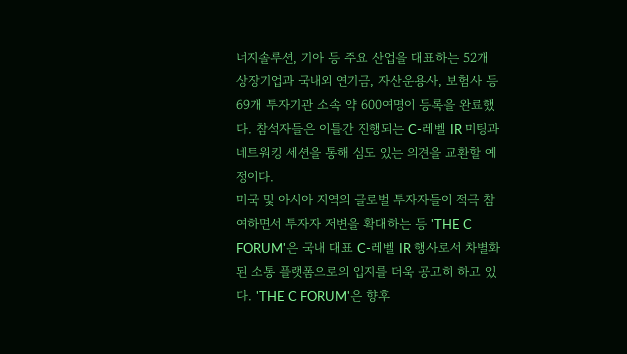너지솔루션, 기아 등 주요 산업을 대표하는 52개 상장기업과 국내외 연기금, 자산운용사, 보험사 등 69개 투자기관 소속 약 600여명이 등록을 완료했다. 참석자들은 이틀간 진행되는 C-레벨 IR 미팅과 네트워킹 세션을 통해 심도 있는 의견을 교환할 예정이다.
미국 및 아시아 지역의 글로벌 투자자들이 적극 참여하면서 투자자 저변을 확대하는 등 'THE C FORUM'은 국내 대표 C-레벨 IR 행사로서 차별화된 소통 플랫폼으로의 입지를 더욱 공고히 하고 있다. 'THE C FORUM'은 향후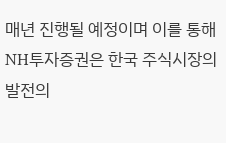매년 진행될 예정이며 이를 통해 NH투자증권은 한국 주식시장의 발전의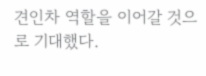견인차 역할을 이어갈 것으로 기대했다.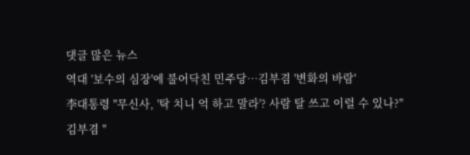댓글 많은 뉴스
역대 '보수의 심장'에 불어닥친 민주당…김부겸 '변화의 바람'
李대통령 "무신사, '탁 치니 억 하고 말라'? 사람 탈 쓰고 이럴 수 있나?"
김부겸 "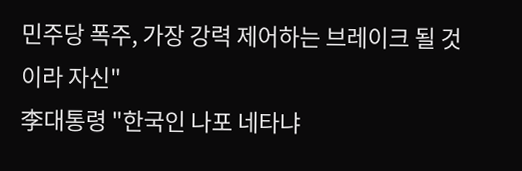민주당 폭주, 가장 강력 제어하는 브레이크 될 것이라 자신"
李대통령 "한국인 나포 네타냐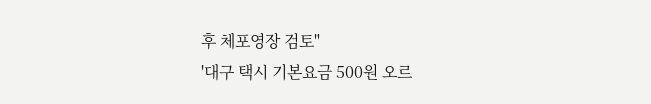후 체포영장 검토"
'대구 택시 기본요금 500원 오르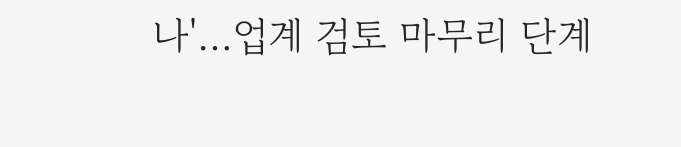나'…업계 검토 마무리 단계